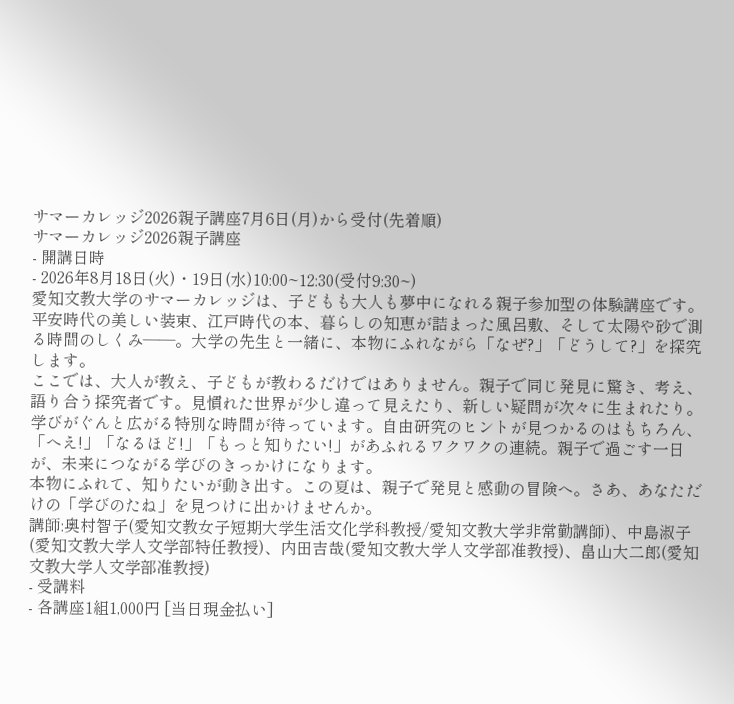サマーカレッジ2026親子講座7月6日(月)から受付(先着順)
サマーカレッジ2026親子講座
- 開講日時
- 2026年8月18日(火)・19日(水)10:00~12:30(受付9:30~)
愛知文教大学のサマーカレッジは、子どもも大人も夢中になれる親子参加型の体験講座です。
平安時代の美しい装束、江戸時代の本、暮らしの知恵が詰まった風呂敷、そして太陽や砂で測る時間のしくみ――。大学の先生と一緒に、本物にふれながら「なぜ?」「どうして?」を探究します。
ここでは、大人が教え、子どもが教わるだけではありません。親子で同じ発見に驚き、考え、語り合う探究者です。見慣れた世界が少し違って見えたり、新しい疑問が次々に生まれたり。学びがぐんと広がる特別な時間が待っています。自由研究のヒントが見つかるのはもちろん、「へえ!」「なるほど!」「もっと知りたい!」があふれるワクワクの連続。親子で過ごす一日が、未来につながる学びのきっかけになります。
本物にふれて、知りたいが動き出す。この夏は、親子で発見と感動の冒険へ。さあ、あなただけの「学びのたね」を見つけに出かけませんか。
講師:奥村智子(愛知文教女子短期大学生活文化学科教授/愛知文教大学非常勤講師)、中島淑子(愛知文教大学人文学部特任教授)、内田吉哉(愛知文教大学人文学部准教授)、畠山大二郎(愛知文教大学人文学部准教授)
- 受講料
- 各講座1組1,000円 [当日現金払い]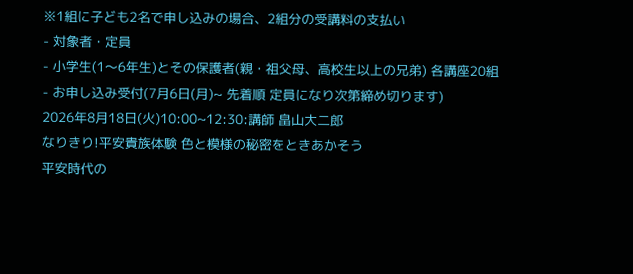※1組に子ども2名で申し込みの場合、2組分の受講料の支払い
- 対象者・定員
- 小学生(1〜6年生)とその保護者(親・祖父母、高校生以上の兄弟) 各講座20組
- お申し込み受付(7月6日(月)~ 先着順 定員になり次第締め切ります)
2026年8月18日(火)10:00~12:30:講師 畠山大二郎
なりきり!平安貴族体験 色と模様の秘密をときあかそう
平安時代の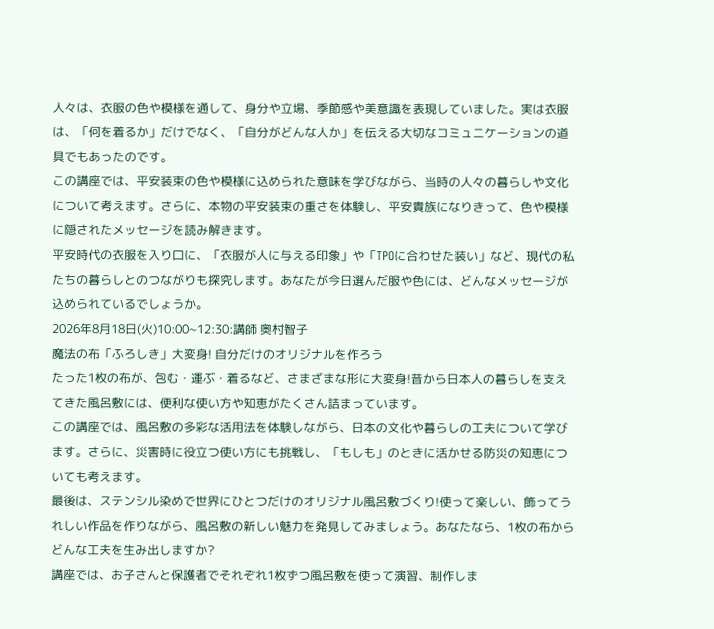人々は、衣服の色や模様を通して、身分や立場、季節感や美意識を表現していました。実は衣服は、「何を着るか」だけでなく、「自分がどんな人か」を伝える大切なコミュニケーションの道具でもあったのです。
この講座では、平安装束の色や模様に込められた意味を学びながら、当時の人々の暮らしや文化について考えます。さらに、本物の平安装束の重さを体験し、平安貴族になりきって、色や模様に隠されたメッセージを読み解きます。
平安時代の衣服を入り口に、「衣服が人に与える印象」や「TPOに合わせた装い」など、現代の私たちの暮らしとのつながりも探究します。あなたが今日選んだ服や色には、どんなメッセージが込められているでしょうか。
2026年8月18日(火)10:00~12:30:講師 奥村智子
魔法の布「ふろしき」大変身! 自分だけのオリジナルを作ろう
たった1枚の布が、包む・運ぶ・着るなど、さまざまな形に大変身!昔から日本人の暮らしを支えてきた風呂敷には、便利な使い方や知恵がたくさん詰まっています。
この講座では、風呂敷の多彩な活用法を体験しながら、日本の文化や暮らしの工夫について学びます。さらに、災害時に役立つ使い方にも挑戦し、「もしも」のときに活かせる防災の知恵についても考えます。
最後は、ステンシル染めで世界にひとつだけのオリジナル風呂敷づくり!使って楽しい、飾ってうれしい作品を作りながら、風呂敷の新しい魅力を発見してみましょう。あなたなら、1枚の布からどんな工夫を生み出しますか?
講座では、お子さんと保護者でそれぞれ1枚ずつ風呂敷を使って演習、制作しま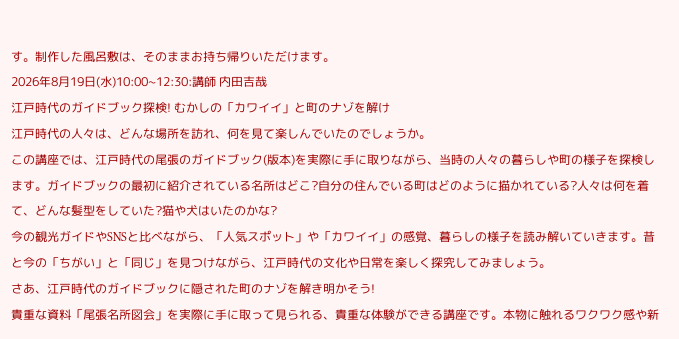す。制作した風呂敷は、そのままお持ち帰りいただけます。
2026年8月19日(水)10:00~12:30:講師 内田吉哉
江戸時代のガイドブック探検! むかしの「カワイイ」と町のナゾを解け
江戸時代の人々は、どんな場所を訪れ、何を見て楽しんでいたのでしょうか。
この講座では、江戸時代の尾張のガイドブック(版本)を実際に手に取りながら、当時の人々の暮らしや町の様子を探検します。ガイドブックの最初に紹介されている名所はどこ?自分の住んでいる町はどのように描かれている?人々は何を着て、どんな髪型をしていた?猫や犬はいたのかな?
今の観光ガイドやSNSと比べながら、「人気スポット」や「カワイイ」の感覚、暮らしの様子を読み解いていきます。昔と今の「ちがい」と「同じ」を見つけながら、江戸時代の文化や日常を楽しく探究してみましょう。
さあ、江戸時代のガイドブックに隠された町のナゾを解き明かそう!
貴重な資料「尾張名所図会」を実際に手に取って見られる、貴重な体験ができる講座です。本物に触れるワクワク感や新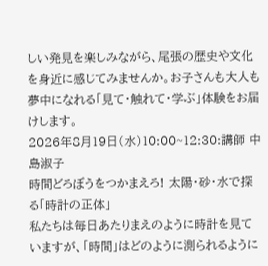しい発見を楽しみながら、尾張の歴史や文化を身近に感じてみませんか。お子さんも大人も夢中になれる「見て・触れて・学ぶ」体験をお届けします。
2026年8月19日(水)10:00~12:30:講師 中島淑子
時間どろぼうをつかまえろ! 太陽・砂・水で探る「時計の正体」
私たちは毎日あたりまえのように時計を見ていますが、「時間」はどのように測られるように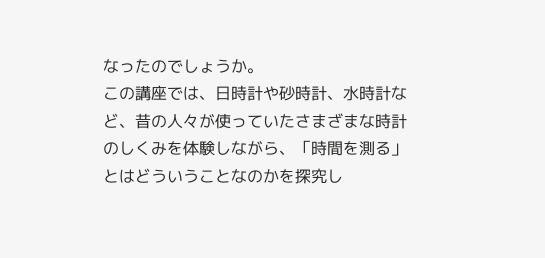なったのでしょうか。
この講座では、日時計や砂時計、水時計など、昔の人々が使っていたさまざまな時計のしくみを体験しながら、「時間を測る」とはどういうことなのかを探究し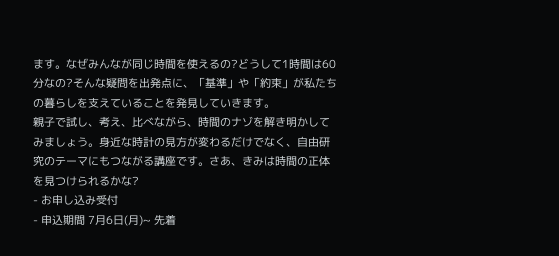ます。なぜみんなが同じ時間を使えるの?どうして1時間は60分なの?そんな疑問を出発点に、「基準」や「約束」が私たちの暮らしを支えていることを発見していきます。
親子で試し、考え、比べながら、時間のナゾを解き明かしてみましょう。身近な時計の見方が変わるだけでなく、自由研究のテーマにもつながる講座です。さあ、きみは時間の正体を見つけられるかな?
- お申し込み受付
- 申込期間 7月6日(月)~ 先着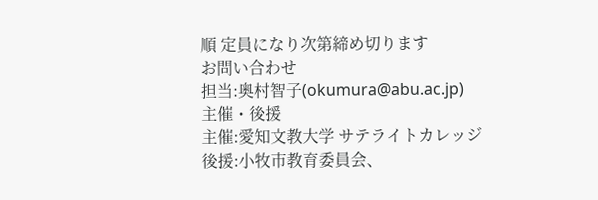順 定員になり次第締め切ります
お問い合わせ
担当:奥村智子(okumura@abu.ac.jp)
主催・後援
主催:愛知文教大学 サテライトカレッジ
後援:小牧市教育委員会、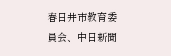春日井市教育委員会、中日新聞